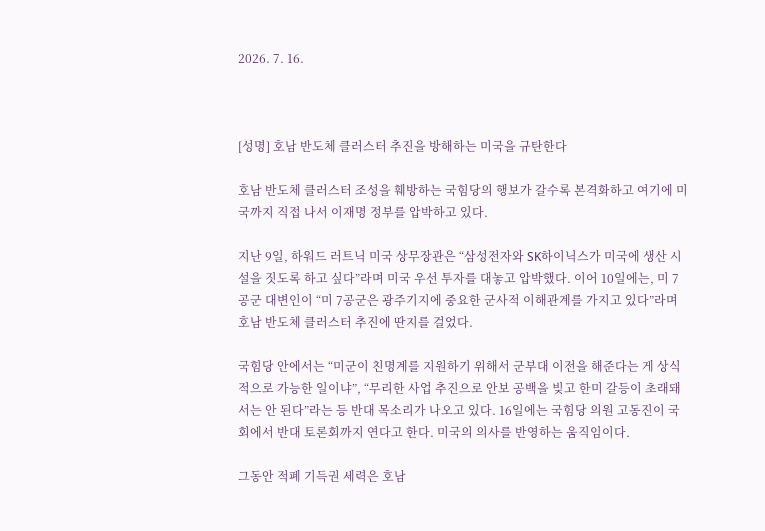2026. 7. 16.



[성명] 호남 반도체 클러스터 추진을 방해하는 미국을 규탄한다

호남 반도체 클러스터 조성을 훼방하는 국힘당의 행보가 갈수록 본격화하고 여기에 미국까지 직접 나서 이재명 정부를 압박하고 있다.

지난 9일, 하워드 러트닉 미국 상무장관은 “삼성전자와 SK하이닉스가 미국에 생산 시설을 짓도록 하고 싶다”라며 미국 우선 투자를 대놓고 압박했다. 이어 10일에는, 미 7공군 대변인이 “미 7공군은 광주기지에 중요한 군사적 이해관계를 가지고 있다”라며 호남 반도체 클러스터 추진에 딴지를 걸었다.

국힘당 안에서는 “미군이 친명계를 지원하기 위해서 군부대 이전을 해준다는 게 상식적으로 가능한 일이냐”, “무리한 사업 추진으로 안보 공백을 빚고 한미 갈등이 초래돼서는 안 된다”라는 등 반대 목소리가 나오고 있다. 16일에는 국힘당 의원 고동진이 국회에서 반대 토론회까지 연다고 한다. 미국의 의사를 반영하는 움직임이다.

그동안 적폐 기득권 세력은 호남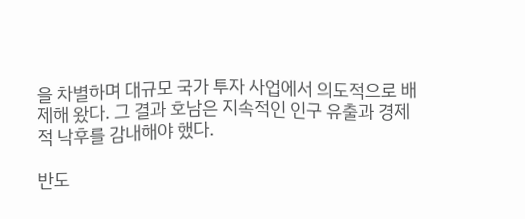을 차별하며 대규모 국가 투자 사업에서 의도적으로 배제해 왔다. 그 결과 호남은 지속적인 인구 유출과 경제적 낙후를 감내해야 했다.

반도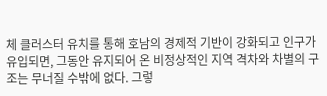체 클러스터 유치를 통해 호남의 경제적 기반이 강화되고 인구가 유입되면, 그동안 유지되어 온 비정상적인 지역 격차와 차별의 구조는 무너질 수밖에 없다. 그렇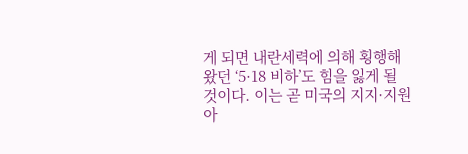게 되면 내란세력에 의해 횡행해 왔던 ‘5·18 비하’도 힘을 잃게 될 것이다. 이는 곧 미국의 지지·지원 아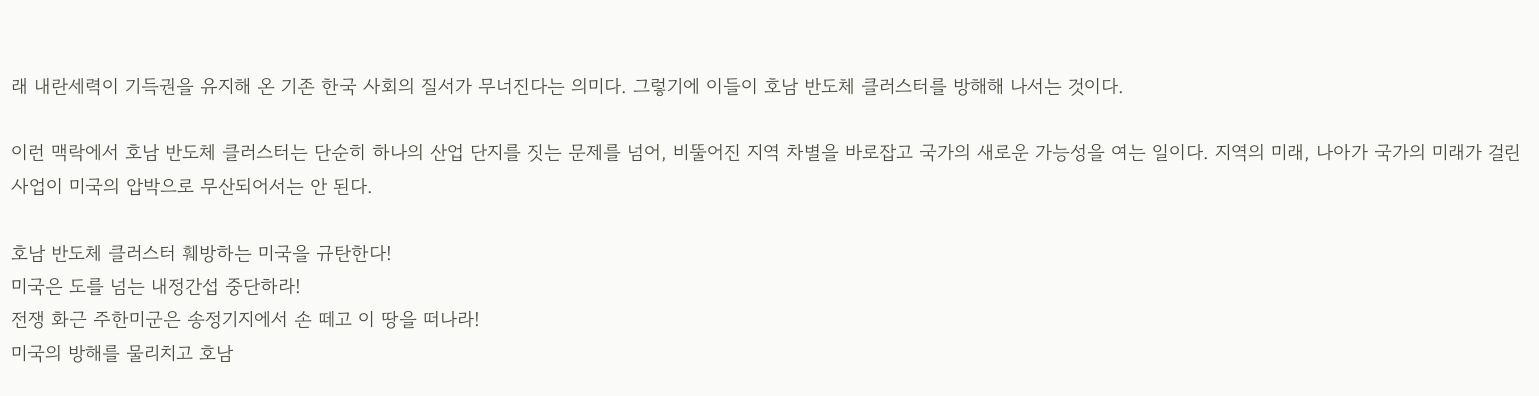래 내란세력이 기득권을 유지해 온 기존 한국 사회의 질서가 무너진다는 의미다. 그렇기에 이들이 호남 반도체 클러스터를 방해해 나서는 것이다.

이런 맥락에서 호남 반도체 클러스터는 단순히 하나의 산업 단지를 짓는 문제를 넘어, 비뚤어진 지역 차별을 바로잡고 국가의 새로운 가능성을 여는 일이다. 지역의 미래, 나아가 국가의 미래가 걸린 사업이 미국의 압박으로 무산되어서는 안 된다.

호남 반도체 클러스터 훼방하는 미국을 규탄한다!
미국은 도를 넘는 내정간섭 중단하라!
전쟁 화근 주한미군은 송정기지에서 손 떼고 이 땅을 떠나라!
미국의 방해를 물리치고 호남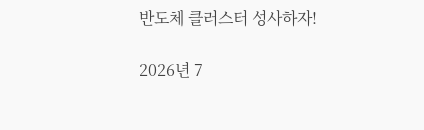반도체 클러스터 성사하자!

2026년 7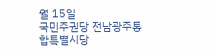월 15일
국민주권당 전남광주통합특별시당